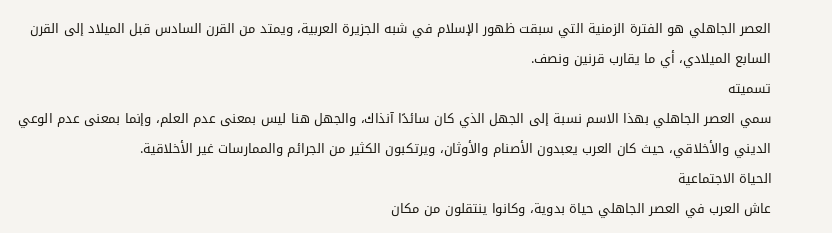العصر الجاهلي هو الفترة الزمنية التي سبقت ظهور الإسلام في شبه الجزيرة العربية، ويمتد من القرن السادس قبل الميلاد إلى القرن السابع الميلادي، أي ما يقارب قرنين ونصف.
تسميته
سمي العصر الجاهلي بهذا الاسم نسبة إلى الجهل الذي كان سائدًا آنذاك، والجهل هنا ليس بمعنى عدم العلم، وإنما بمعنى عدم الوعي الديني والأخلاقي، حيث كان العرب يعبدون الأصنام والأوثان، ويرتكبون الكثير من الجرائم والممارسات غير الأخلاقية.
الحياة الاجتماعية
عاش العرب في العصر الجاهلي حياة بدوية، وكانوا ينتقلون من مكان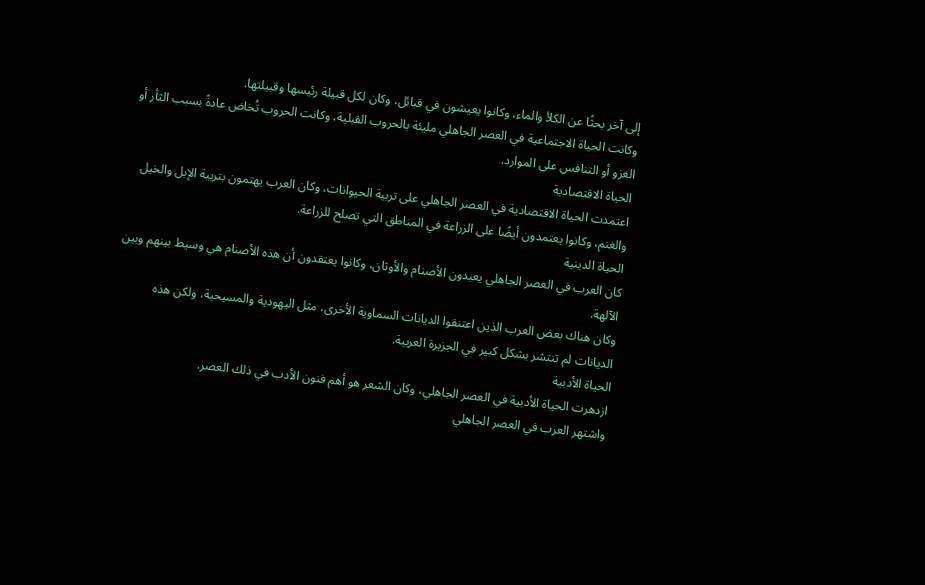إلى آخر بحثًا عن الكلأ والماء، وكانوا يعيشون في قبائل، وكان لكل قبيلة رئيسها وقبيلتها.
وكانت الحياة الاجتماعية في العصر الجاهلي مليئة بالحروب القبلية، وكانت الحروب تُخاض عادةً بسبب الثأر أو الغزو أو التنافس على الموارد.
الحياة الاقتصادية
اعتمدت الحياة الاقتصادية في العصر الجاهلي على تربية الحيوانات، وكان العرب يهتمون بتربية الإبل والخيل والغنم، وكانوا يعتمدون أيضًا على الزراعة في المناطق التي تصلح للزراعة.
الحياة الدينية
كان العرب في العصر الجاهلي يعبدون الأصنام والأوثان، وكانوا يعتقدون أن هذه الأصنام هي وسيط بينهم وبين الآلهة.
وكان هناك بعض العرب الذين اعتنقوا الديانات السماوية الأخرى، مثل اليهودية والمسيحية، ولكن هذه الديانات لم تنتشر بشكل كبير في الجزيرة العربية.
الحياة الأدبية
ازدهرت الحياة الأدبية في العصر الجاهلي، وكان الشعر هو أهم فنون الأدب في ذلك العصر.
واشتهر العرب في العصر الجاهلي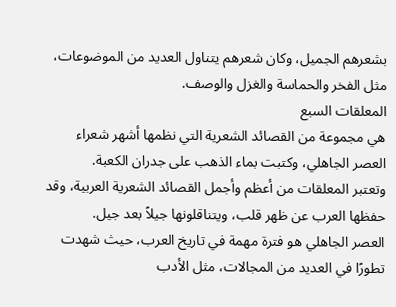بشعرهم الجميل، وكان شعرهم يتناول العديد من الموضوعات، مثل الفخر والحماسة والغزل والوصف.
المعلقات السبع
هي مجموعة من القصائد الشعرية التي نظمها أشهر شعراء العصر الجاهلي، وكتبت بماء الذهب على جدران الكعبة.
وتعتبر المعلقات من أعظم وأجمل القصائد الشعرية العربية، وقد حفظها العرب عن ظهر قلب، ويتناقلونها جيلاً بعد جيل.
العصر الجاهلي هو فترة مهمة في تاريخ العرب، حيث شهدت تطورًا في العديد من المجالات، مثل الأدب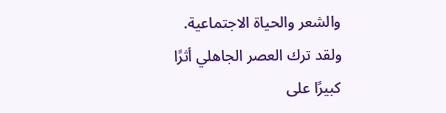والشعر والحياة الاجتماعية.
ولقد ترك العصر الجاهلي أثرًا كبيرًا على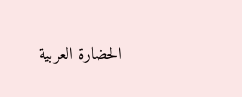الحضارة العربية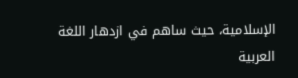الإسلامية، حيث ساهم في ازدهار اللغة العربية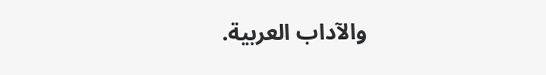والآداب العربية.